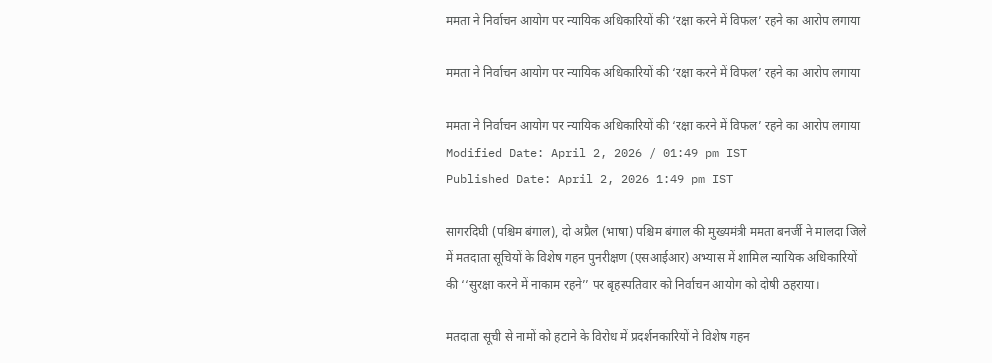ममता ने निर्वाचन आयोग पर न्यायिक अधिकारियों की ‘रक्षा करने में विफल’ रहने का आरोप लगाया

ममता ने निर्वाचन आयोग पर न्यायिक अधिकारियों की ‘रक्षा करने में विफल’ रहने का आरोप लगाया

ममता ने निर्वाचन आयोग पर न्यायिक अधिकारियों की ‘रक्षा करने में विफल’ रहने का आरोप लगाया
Modified Date: April 2, 2026 / 01:49 pm IST
Published Date: April 2, 2026 1:49 pm IST

सागरदिघी (पश्चिम बंगाल), दो अप्रैल (भाषा) पश्चिम बंगाल की मुख्यमंत्री ममता बनर्जी ने मालदा जिले में मतदाता सूचियों के विशेष गहन पुनरीक्षण (एसआईआर) अभ्यास में शामिल न्यायिक अधिकारियों की ‘‘सुरक्षा करने में नाकाम रहने’’ पर बृहस्पतिवार को निर्वाचन आयोग को दोषी ठहराया।

मतदाता सूची से नामों को हटाने के विरोध में प्रदर्शनकारियों ने विशेष गहन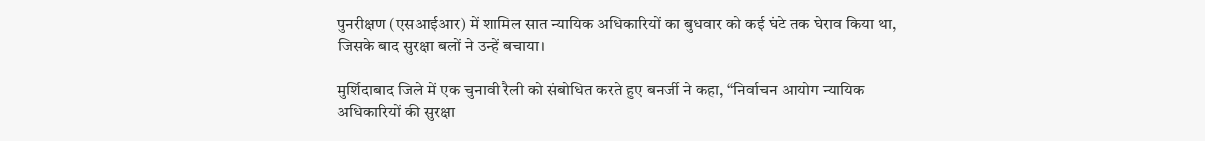पुनरीक्षण (एसआईआर) में शामिल सात न्यायिक अधिकारियों का बुधवार को कई घंटे तक घेराव किया था, जिसके बाद सुरक्षा बलों ने उन्हें बचाया।

मुर्शिदाबाद जिले में एक चुनावी रैली को संबोधित करते हुए बनर्जी ने कहा, ‘‘निर्वाचन आयोग न्यायिक अधिकारियों की सुरक्षा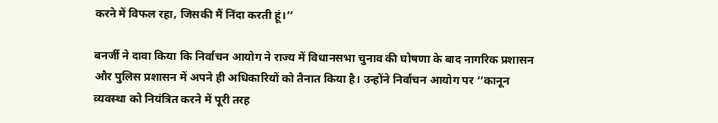करने में विफल रहा, जिसकी मैं निंदा करती हूं।’’

बनर्जी ने दावा किया कि निर्वाचन आयोग ने राज्य में विधानसभा चुनाव की घोषणा के बाद नागरिक प्रशासन और पुलिस प्रशासन में अपने ही अधिकारियों को तैनात किया है। उन्होंने निर्वाचन आयोग पर ‘‘कानून व्यवस्था को नियंत्रित करने में पूरी तरह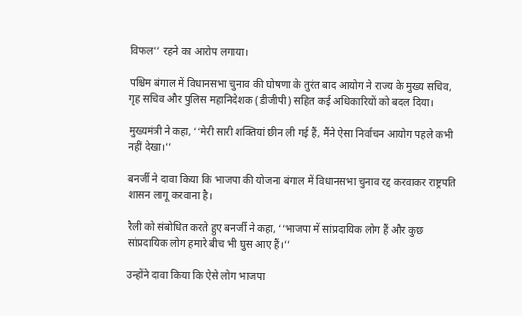विफल’’ रहने का आरोप लगाया।

पश्चिम बंगाल में विधानसभा चुनाव की घोषणा के तुरंत बाद आयोग ने राज्य के मुख्य सचिव, गृह सचिव और पुलिस महानिदेशक (डीजीपी) सहित कई अधिकारियों को बदल दिया।

मुख्यमंत्री ने कहा, ‘‘मेरी सारी शक्तियां छीन ली गई हैं, मैंने ऐसा निर्वाचन आयोग पहले कभी नहीं देखा।’’

बनर्जी ने दावा किया कि भाजपा की योजना बंगाल में विधानसभा चुनाव रद्द करवाकर राष्ट्रपति शासन लागू करवाना है।

रैली को संबोधित करते हुए बनर्जी ने कहा, ‘‘भाजपा में सांप्रदायिक लोग हैं और कुछ सांप्रदायिक लोग हमारे बीच भी घुस आए हैं।’’

उन्होंने दावा किया कि ऐसे लोग भाजपा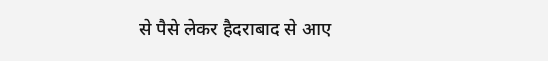से पैसे लेकर हैदराबाद से आए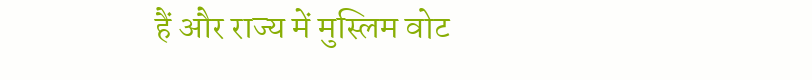हैं और राज्य में मुस्लिम वोट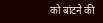को बांटने की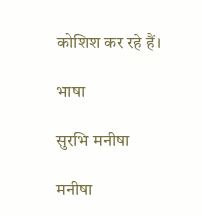कोशिश कर रहे हैं।

भाषा

सुरभि मनीषा

मनीषा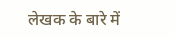लेखक के बारे में